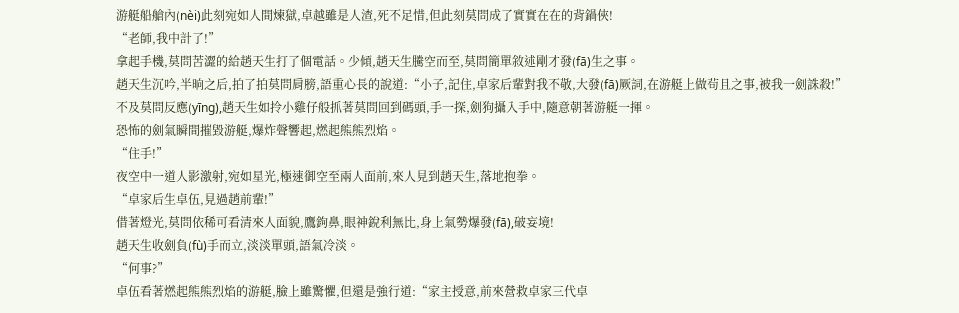游艇船艙內(nèi)此刻宛如人間煉獄,卓越雖是人渣,死不足惜,但此刻莫問成了實實在在的背鍋俠!
“老師,我中計了!”
拿起手機,莫問苦澀的給趙天生打了個電話。少傾,趙天生騰空而至,莫問簡單敘述剛才發(fā)生之事。
趙天生沉吟,半晌之后,拍了拍莫問肩膀,語重心長的說道:“小子,記住,卓家后輩對我不敬,大發(fā)厥詞,在游艇上做茍且之事,被我一劍誅殺!”
不及莫問反應(yīng),趙天生如拎小雞仔般抓著莫問回到碼頭,手一探,劍狗攝入手中,隨意朝著游艇一揮。
恐怖的劍氣瞬間摧毀游艇,爆炸聲響起,燃起熊熊烈焰。
“住手!”
夜空中一道人影激射,宛如星光,極速御空至兩人面前,來人見到趙天生,落地抱拳。
“卓家后生卓伍,見過趙前輩!”
借著燈光,莫問依稀可看清來人面貌,鷹鉤鼻,眼神銳利無比,身上氣勢爆發(fā),破妄境!
趙天生收劍負(fù)手而立,淡淡單頭,語氣冷淡。
“何事?”
卓伍看著燃起熊熊烈焰的游艇,臉上雖驚懼,但還是強行道:“家主授意,前來營救卓家三代卓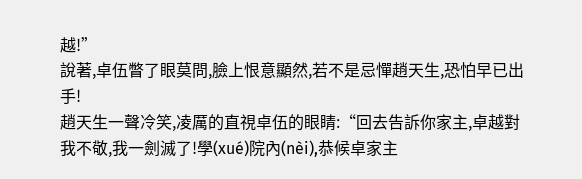越!”
說著,卓伍瞥了眼莫問,臉上恨意顯然,若不是忌憚趙天生,恐怕早已出手!
趙天生一聲冷笑,凌厲的直視卓伍的眼睛:“回去告訴你家主,卓越對我不敬,我一劍滅了!學(xué)院內(nèi),恭候卓家主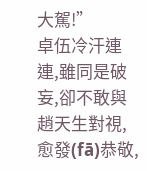大駕!”
卓伍冷汗連連,雖同是破妄,卻不敢與趙天生對視,愈發(fā)恭敬,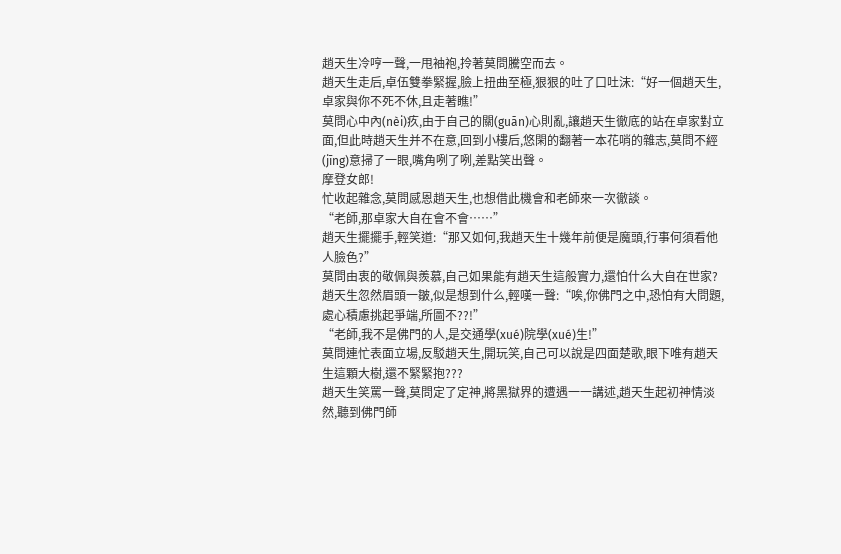趙天生冷哼一聲,一甩袖袍,拎著莫問騰空而去。
趙天生走后,卓伍雙拳緊握,臉上扭曲至極,狠狠的吐了口吐沫:“好一個趙天生,卓家與你不死不休,且走著瞧!”
莫問心中內(nèi)疚,由于自己的關(guān)心則亂,讓趙天生徹底的站在卓家對立面,但此時趙天生并不在意,回到小樓后,悠閑的翻著一本花哨的雜志,莫問不經(jīng)意掃了一眼,嘴角咧了咧,差點笑出聲。
摩登女郎!
忙收起雜念,莫問感恩趙天生,也想借此機會和老師來一次徹談。
“老師,那卓家大自在會不會……”
趙天生擺擺手,輕笑道:“那又如何,我趙天生十幾年前便是魔頭,行事何須看他人臉色?”
莫問由衷的敬佩與羨慕,自己如果能有趙天生這般實力,還怕什么大自在世家?
趙天生忽然眉頭一皺,似是想到什么,輕嘆一聲:“唉,你佛門之中,恐怕有大問題,處心積慮挑起爭端,所圖不??!”
“老師,我不是佛門的人,是交通學(xué)院學(xué)生!”
莫問連忙表面立場,反駁趙天生,開玩笑,自己可以說是四面楚歌,眼下唯有趙天生這顆大樹,還不緊緊抱???
趙天生笑罵一聲,莫問定了定神,將黑獄界的遭遇一一講述,趙天生起初神情淡然,聽到佛門師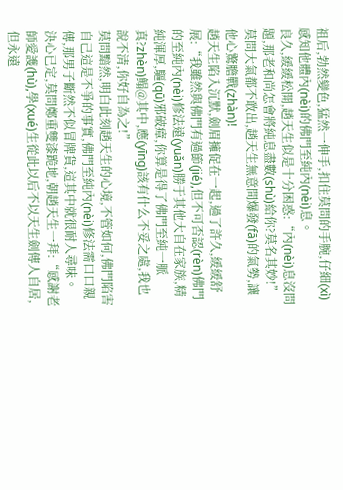祖后,勃然變色,猛然一伸手,扣住莫問的手腕,仔細(xì)感知他體內(nèi)的佛門至純內(nèi)息。
良久,緩緩松開,趙天生似是十分困惑:“內(nèi)息沒問題,那老和尚怎會將純息盡數(shù)給你?莫名其妙!”
莫問大氣都不敢出,趙天生無意間爆發(fā)的氣勢,讓他心驚膽戰(zhàn)!
趙天生陷入沉默,劍眉擁促在一起,過了許久,緩緩舒展:“我雖然與佛門有過節(jié),但不可否認(rèn)佛門的至純內(nèi)修法遠(yuǎn)勝于其他大自在家族,精純渾厚,驅(qū)邪破瘴,你算是得了佛門至純一脈真?zhèn)鳎@其中,應(yīng)該有什么不妥之處,我也說不清,你好自為之!”
莫問黯然,明白此刻趙天生的心境,不管如何,佛門陷害自己這是不爭的事實,佛門至純內(nèi)修法需口口親傳,那男子斷然不似冒牌貨,這其中就很耐人尋味。
決心已定,莫問鄭重雙漆跪地,朝趙天生一拜:“感謝老師愛護(hù),學(xué)生從此以后不以天生劍傳人自居,但永遠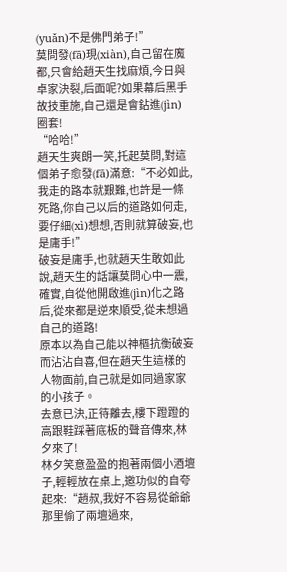(yuǎn)不是佛門弟子!”
莫問發(fā)現(xiàn),自己留在魔都,只會給趙天生找麻煩,今日與卓家決裂,后面呢?如果幕后黑手故技重施,自己還是會鉆進(jìn)圈套!
“哈哈!”
趙天生爽朗一笑,托起莫問,對這個弟子愈發(fā)滿意:“不必如此,我走的路本就艱難,也許是一條死路,你自己以后的道路如何走,要仔細(xì)想想,否則就算破妄,也是庸手!”
破妄是庸手,也就趙天生敢如此說,趙天生的話讓莫問心中一震,確實,自從他開啟進(jìn)化之路后,從來都是逆來順受,從未想過自己的道路!
原本以為自己能以神樞抗衡破妄而沾沾自喜,但在趙天生這樣的人物面前,自己就是如同過家家的小孩子。
去意已決,正待離去,樓下蹬蹬的高跟鞋踩著底板的聲音傳來,林夕來了!
林夕笑意盈盈的抱著兩個小酒壇子,輕輕放在桌上,邀功似的自夸起來:“趙叔,我好不容易從爺爺那里偷了兩壇過來,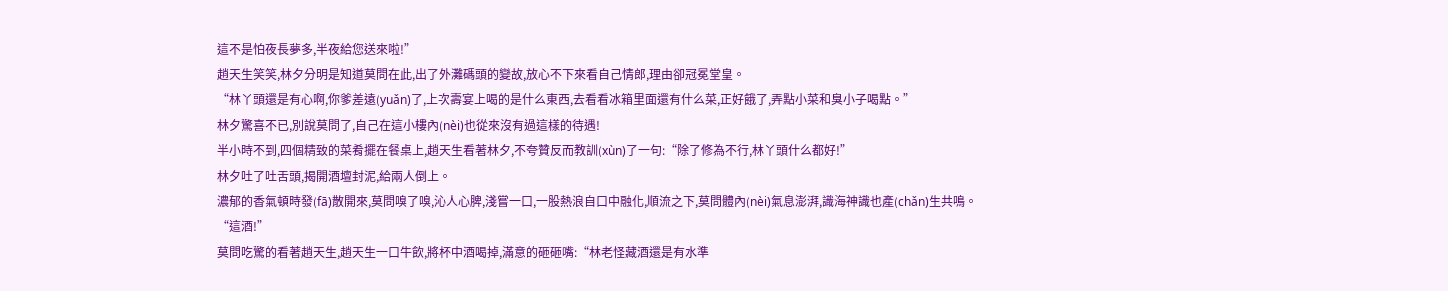這不是怕夜長夢多,半夜給您送來啦!”
趙天生笑笑,林夕分明是知道莫問在此,出了外灘碼頭的變故,放心不下來看自己情郎,理由卻冠冕堂皇。
“林丫頭還是有心啊,你爹差遠(yuǎn)了,上次壽宴上喝的是什么東西,去看看冰箱里面還有什么菜,正好餓了,弄點小菜和臭小子喝點。”
林夕驚喜不已,別說莫問了,自己在這小樓內(nèi)也從來沒有過這樣的待遇!
半小時不到,四個精致的菜肴擺在餐桌上,趙天生看著林夕,不夸贊反而教訓(xùn)了一句:“除了修為不行,林丫頭什么都好!”
林夕吐了吐舌頭,揭開酒壇封泥,給兩人倒上。
濃郁的香氣頓時發(fā)散開來,莫問嗅了嗅,沁人心脾,淺嘗一口,一股熱浪自口中融化,順流之下,莫問體內(nèi)氣息澎湃,識海神識也產(chǎn)生共鳴。
“這酒!”
莫問吃驚的看著趙天生,趙天生一口牛飲,將杯中酒喝掉,滿意的砸砸嘴:“林老怪藏酒還是有水準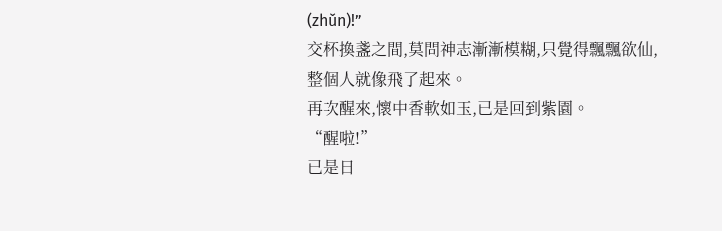(zhǔn)!”
交杯換盞之間,莫問神志漸漸模糊,只覺得飄飄欲仙,整個人就像飛了起來。
再次醒來,懷中香軟如玉,已是回到紫園。
“醒啦!”
已是日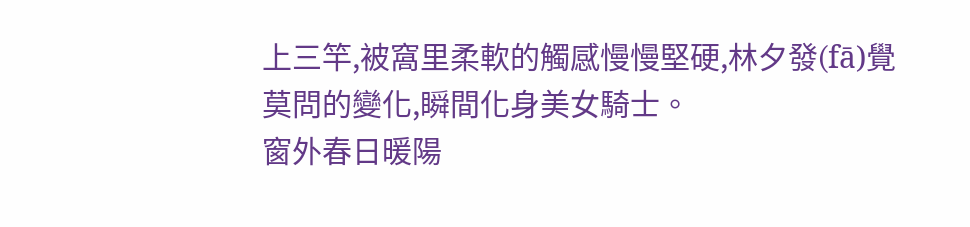上三竿,被窩里柔軟的觸感慢慢堅硬,林夕發(fā)覺莫問的變化,瞬間化身美女騎士。
窗外春日暖陽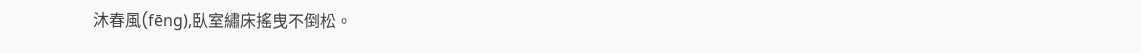沐春風(fēng),臥室繡床搖曳不倒松。